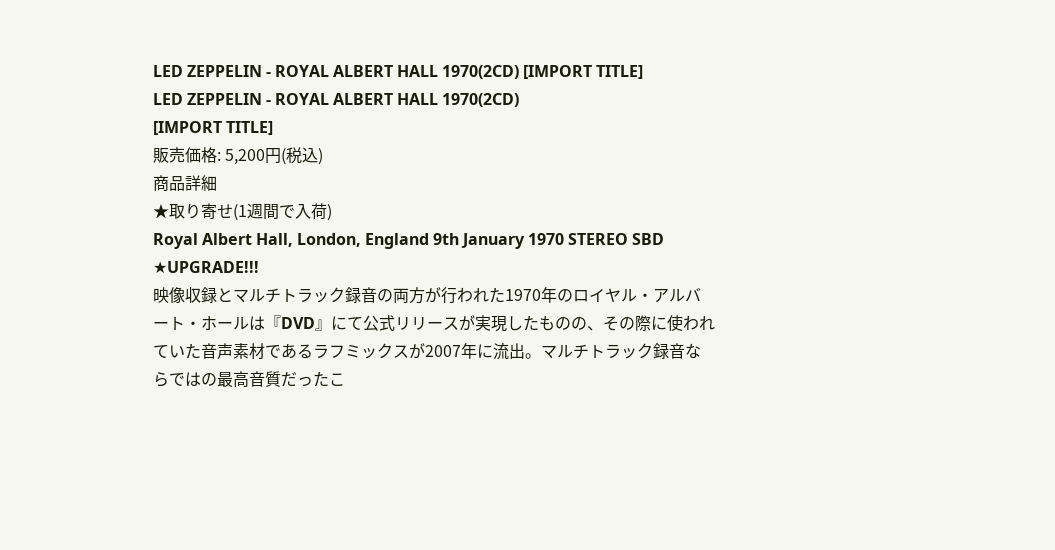LED ZEPPELIN - ROYAL ALBERT HALL 1970(2CD) [IMPORT TITLE]
LED ZEPPELIN - ROYAL ALBERT HALL 1970(2CD)
[IMPORT TITLE]
販売価格: 5,200円(税込)
商品詳細
★取り寄せ(1週間で入荷)
Royal Albert Hall, London, England 9th January 1970 STEREO SBD
★UPGRADE!!!
映像収録とマルチトラック録音の両方が行われた1970年のロイヤル・アルバート・ホールは『DVD』にて公式リリースが実現したものの、その際に使われていた音声素材であるラフミックスが2007年に流出。マルチトラック録音ならではの最高音質だったこ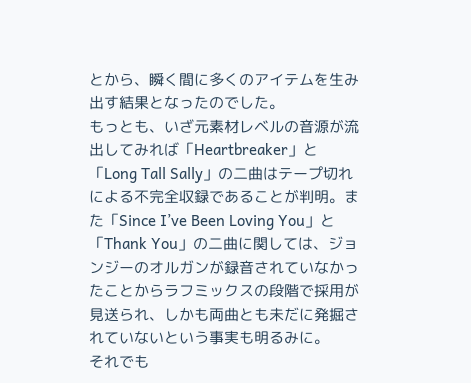とから、瞬く間に多くのアイテムを生み出す結果となったのでした。
もっとも、いざ元素材レベルの音源が流出してみれば「Heartbreaker」と「Long Tall Sally」の二曲はテープ切れによる不完全収録であることが判明。また「Since I’ve Been Loving You」と「Thank You」の二曲に関しては、ジョンジーのオルガンが録音されていなかったことからラフミックスの段階で採用が見送られ、しかも両曲とも未だに発掘されていないという事実も明るみに。
それでも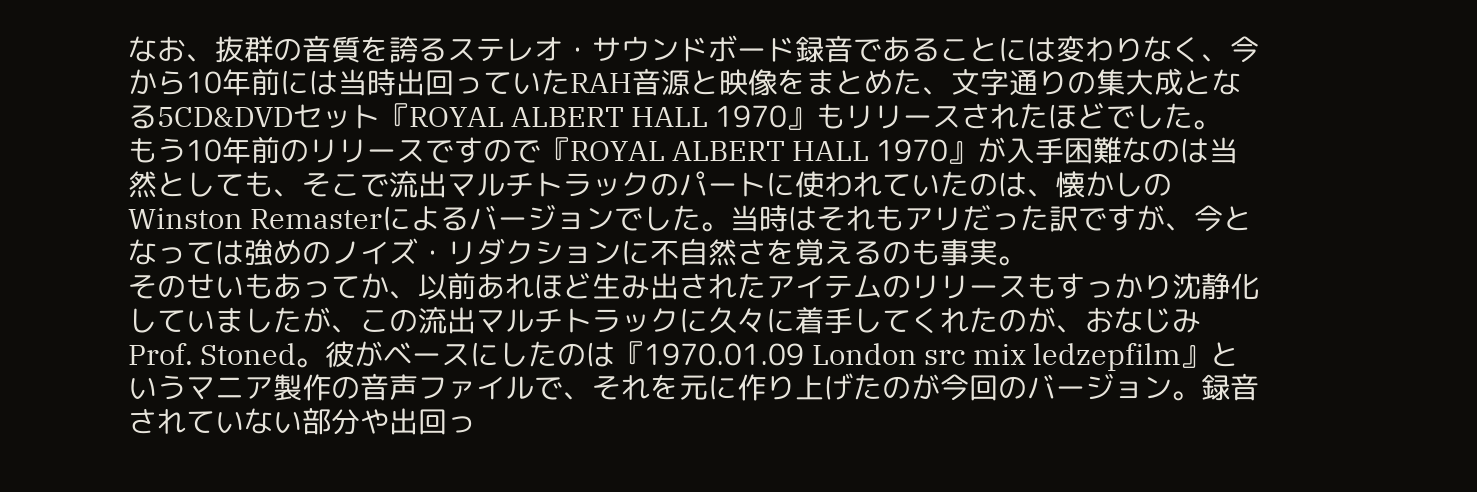なお、抜群の音質を誇るステレオ・サウンドボード録音であることには変わりなく、今から10年前には当時出回っていたRAH音源と映像をまとめた、文字通りの集大成となる5CD&DVDセット『ROYAL ALBERT HALL 1970』もリリースされたほどでした。
もう10年前のリリースですので『ROYAL ALBERT HALL 1970』が入手困難なのは当然としても、そこで流出マルチトラックのパートに使われていたのは、懐かしのWinston Remasterによるバージョンでした。当時はそれもアリだった訳ですが、今となっては強めのノイズ・リダクションに不自然さを覚えるのも事実。
そのせいもあってか、以前あれほど生み出されたアイテムのリリースもすっかり沈静化していましたが、この流出マルチトラックに久々に着手してくれたのが、おなじみProf. Stoned。彼がベースにしたのは『1970.01.09 London src mix ledzepfilm』というマニア製作の音声ファイルで、それを元に作り上げたのが今回のバージョン。録音されていない部分や出回っ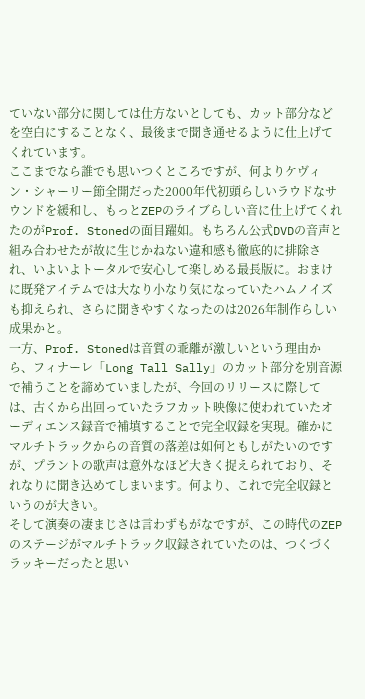ていない部分に関しては仕方ないとしても、カット部分などを空白にすることなく、最後まで聞き通せるように仕上げてくれています。
ここまでなら誰でも思いつくところですが、何よりケヴィン・シャーリー節全開だった2000年代初頭らしいラウドなサウンドを緩和し、もっとZEPのライブらしい音に仕上げてくれたのがProf. Stonedの面目躍如。もちろん公式DVDの音声と組み合わせたが故に生じかねない違和感も徹底的に排除され、いよいよトータルで安心して楽しめる最長版に。おまけに既発アイテムでは大なり小なり気になっていたハムノイズも抑えられ、さらに聞きやすくなったのは2026年制作らしい成果かと。
一方、Prof. Stonedは音質の乖離が激しいという理由から、フィナーレ「Long Tall Sally」のカット部分を別音源で補うことを諦めていましたが、今回のリリースに際しては、古くから出回っていたラフカット映像に使われていたオーディエンス録音で補填することで完全収録を実現。確かにマルチトラックからの音質の落差は如何ともしがたいのですが、プラントの歌声は意外なほど大きく捉えられており、それなりに聞き込めてしまいます。何より、これで完全収録というのが大きい。
そして演奏の凄まじさは言わずもがなですが、この時代のZEPのステージがマルチトラック収録されていたのは、つくづくラッキーだったと思い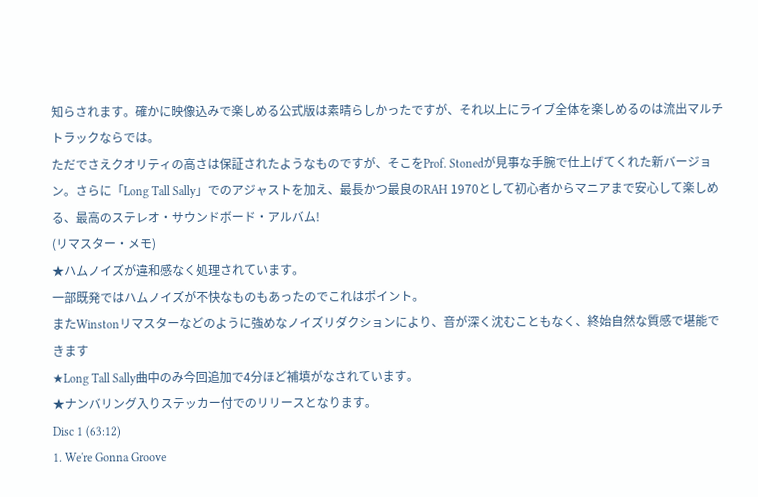知らされます。確かに映像込みで楽しめる公式版は素晴らしかったですが、それ以上にライブ全体を楽しめるのは流出マルチトラックならでは。
ただでさえクオリティの高さは保証されたようなものですが、そこをProf. Stonedが見事な手腕で仕上げてくれた新バージョン。さらに「Long Tall Sally」でのアジャストを加え、最長かつ最良のRAH 1970として初心者からマニアまで安心して楽しめる、最高のステレオ・サウンドボード・アルバム!
(リマスター・メモ)
★ハムノイズが違和感なく処理されています。
一部既発ではハムノイズが不快なものもあったのでこれはポイント。
またWinstonリマスターなどのように強めなノイズリダクションにより、音が深く沈むこともなく、終始自然な質感で堪能できます
★Long Tall Sally曲中のみ今回追加で4分ほど補填がなされています。
★ナンバリング入りステッカー付でのリリースとなります。
Disc 1 (63:12)
1. We're Gonna Groove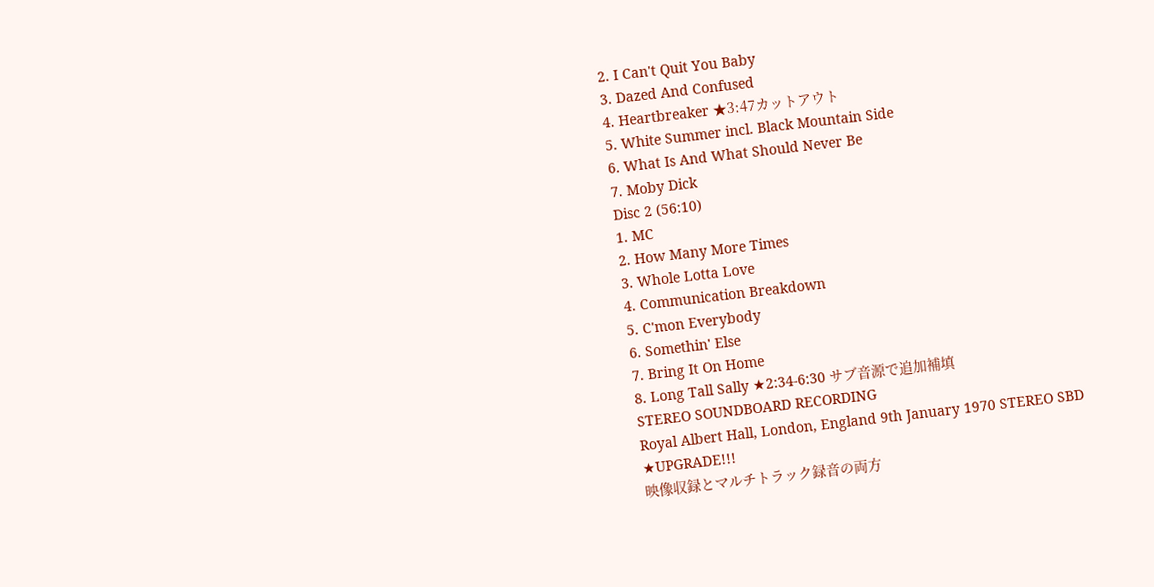2. I Can't Quit You Baby
3. Dazed And Confused
4. Heartbreaker ★3:47カットアウト
5. White Summer incl. Black Mountain Side
6. What Is And What Should Never Be
7. Moby Dick
Disc 2 (56:10)
1. MC
2. How Many More Times
3. Whole Lotta Love
4. Communication Breakdown
5. C'mon Everybody
6. Somethin' Else
7. Bring It On Home
8. Long Tall Sally ★2:34-6:30 サブ音源で追加補填
STEREO SOUNDBOARD RECORDING
Royal Albert Hall, London, England 9th January 1970 STEREO SBD
★UPGRADE!!!
映像収録とマルチトラック録音の両方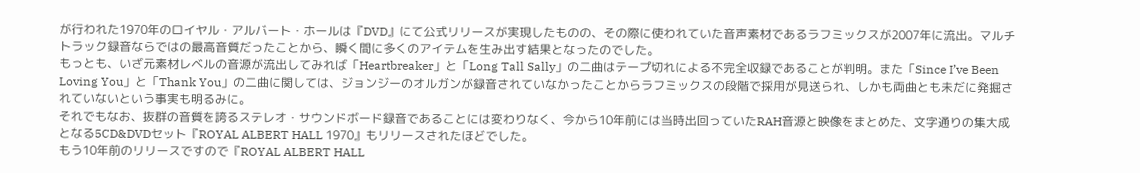が行われた1970年のロイヤル・アルバート・ホールは『DVD』にて公式リリースが実現したものの、その際に使われていた音声素材であるラフミックスが2007年に流出。マルチトラック録音ならではの最高音質だったことから、瞬く間に多くのアイテムを生み出す結果となったのでした。
もっとも、いざ元素材レベルの音源が流出してみれば「Heartbreaker」と「Long Tall Sally」の二曲はテープ切れによる不完全収録であることが判明。また「Since I’ve Been Loving You」と「Thank You」の二曲に関しては、ジョンジーのオルガンが録音されていなかったことからラフミックスの段階で採用が見送られ、しかも両曲とも未だに発掘されていないという事実も明るみに。
それでもなお、抜群の音質を誇るステレオ・サウンドボード録音であることには変わりなく、今から10年前には当時出回っていたRAH音源と映像をまとめた、文字通りの集大成となる5CD&DVDセット『ROYAL ALBERT HALL 1970』もリリースされたほどでした。
もう10年前のリリースですので『ROYAL ALBERT HALL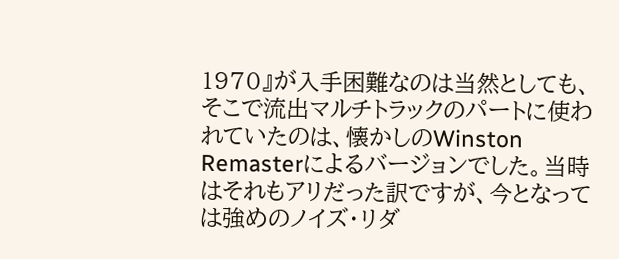1970』が入手困難なのは当然としても、そこで流出マルチトラックのパートに使われていたのは、懐かしのWinston Remasterによるバージョンでした。当時はそれもアリだった訳ですが、今となっては強めのノイズ・リダ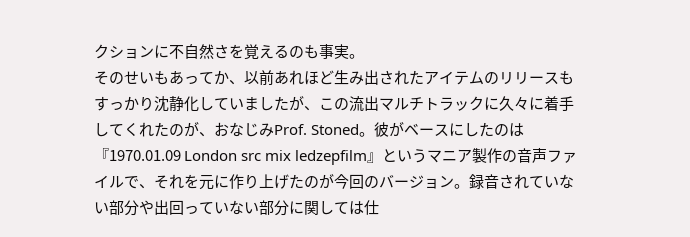クションに不自然さを覚えるのも事実。
そのせいもあってか、以前あれほど生み出されたアイテムのリリースもすっかり沈静化していましたが、この流出マルチトラックに久々に着手してくれたのが、おなじみProf. Stoned。彼がベースにしたのは『1970.01.09 London src mix ledzepfilm』というマニア製作の音声ファイルで、それを元に作り上げたのが今回のバージョン。録音されていない部分や出回っていない部分に関しては仕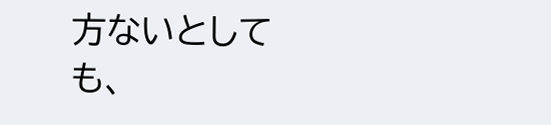方ないとしても、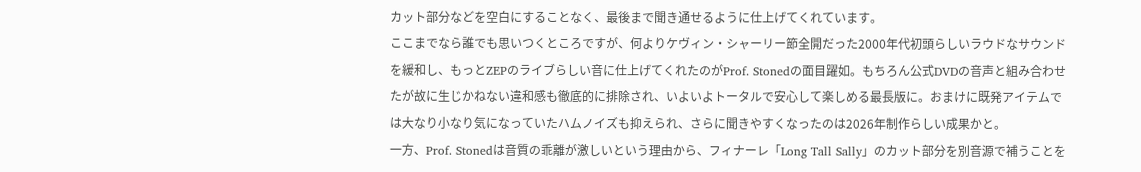カット部分などを空白にすることなく、最後まで聞き通せるように仕上げてくれています。
ここまでなら誰でも思いつくところですが、何よりケヴィン・シャーリー節全開だった2000年代初頭らしいラウドなサウンドを緩和し、もっとZEPのライブらしい音に仕上げてくれたのがProf. Stonedの面目躍如。もちろん公式DVDの音声と組み合わせたが故に生じかねない違和感も徹底的に排除され、いよいよトータルで安心して楽しめる最長版に。おまけに既発アイテムでは大なり小なり気になっていたハムノイズも抑えられ、さらに聞きやすくなったのは2026年制作らしい成果かと。
一方、Prof. Stonedは音質の乖離が激しいという理由から、フィナーレ「Long Tall Sally」のカット部分を別音源で補うことを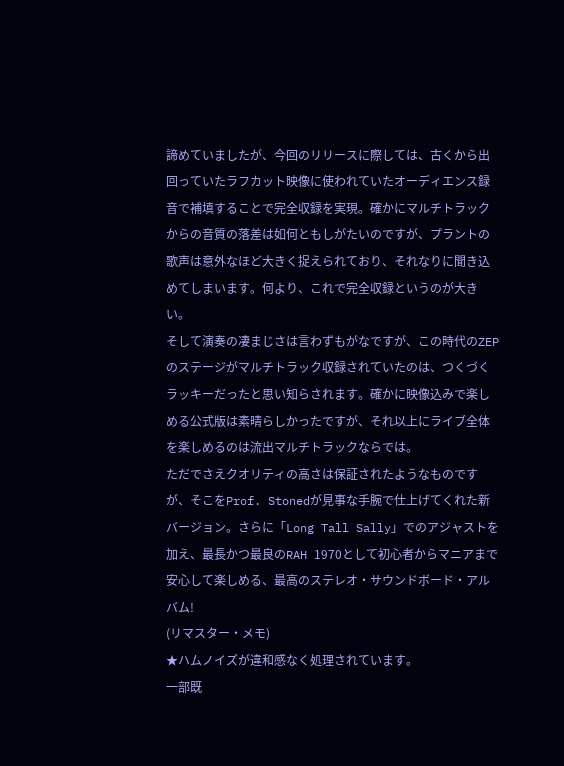諦めていましたが、今回のリリースに際しては、古くから出回っていたラフカット映像に使われていたオーディエンス録音で補填することで完全収録を実現。確かにマルチトラックからの音質の落差は如何ともしがたいのですが、プラントの歌声は意外なほど大きく捉えられており、それなりに聞き込めてしまいます。何より、これで完全収録というのが大きい。
そして演奏の凄まじさは言わずもがなですが、この時代のZEPのステージがマルチトラック収録されていたのは、つくづくラッキーだったと思い知らされます。確かに映像込みで楽しめる公式版は素晴らしかったですが、それ以上にライブ全体を楽しめるのは流出マルチトラックならでは。
ただでさえクオリティの高さは保証されたようなものですが、そこをProf. Stonedが見事な手腕で仕上げてくれた新バージョン。さらに「Long Tall Sally」でのアジャストを加え、最長かつ最良のRAH 1970として初心者からマニアまで安心して楽しめる、最高のステレオ・サウンドボード・アルバム!
(リマスター・メモ)
★ハムノイズが違和感なく処理されています。
一部既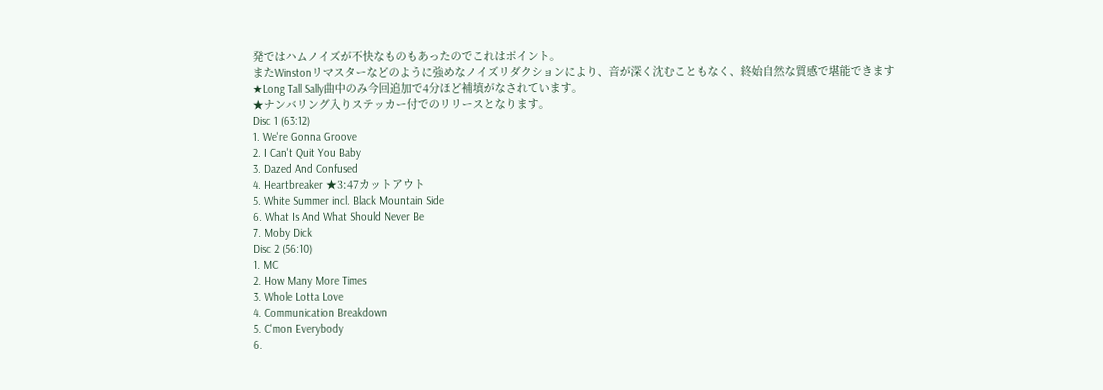発ではハムノイズが不快なものもあったのでこれはポイント。
またWinstonリマスターなどのように強めなノイズリダクションにより、音が深く沈むこともなく、終始自然な質感で堪能できます
★Long Tall Sally曲中のみ今回追加で4分ほど補填がなされています。
★ナンバリング入りステッカー付でのリリースとなります。
Disc 1 (63:12)
1. We're Gonna Groove
2. I Can't Quit You Baby
3. Dazed And Confused
4. Heartbreaker ★3:47カットアウト
5. White Summer incl. Black Mountain Side
6. What Is And What Should Never Be
7. Moby Dick
Disc 2 (56:10)
1. MC
2. How Many More Times
3. Whole Lotta Love
4. Communication Breakdown
5. C'mon Everybody
6.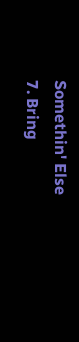Somethin' Else
7. Bring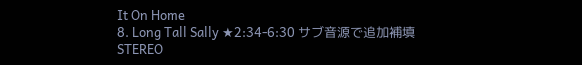It On Home
8. Long Tall Sally ★2:34-6:30 サブ音源で追加補填
STEREO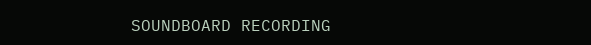SOUNDBOARD RECORDING